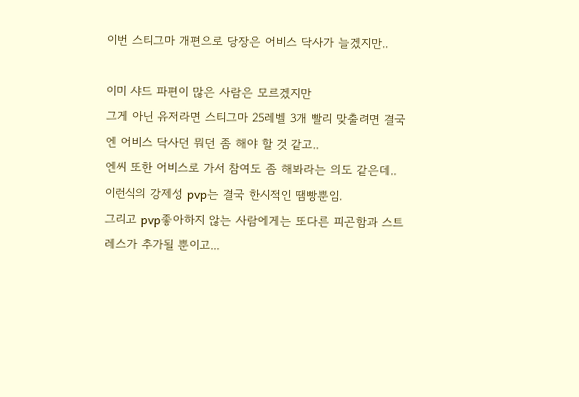이번 스티그마 개편으로 당장은 어비스 닥사가 늘겠지만..

이미 샤드 파편이 많은 사람은 모르겠지만
그게 아닌 유저라면 스티그마 25레벨 3개 빨리 맞출려면 결국엔 어비스 닥사던 뭐던 좀 해야 할 것 같고..
엔씨 또한 어비스로 가서 참여도 좀 해봐라는 의도 같은데..
이런식의 강제성 pvp는 결국 한시적인 땜빵뿐임.
그리고 pvp좋아하지 않는 사람에게는 또다른 피곤함과 스트레스가 추가될 뿐이고...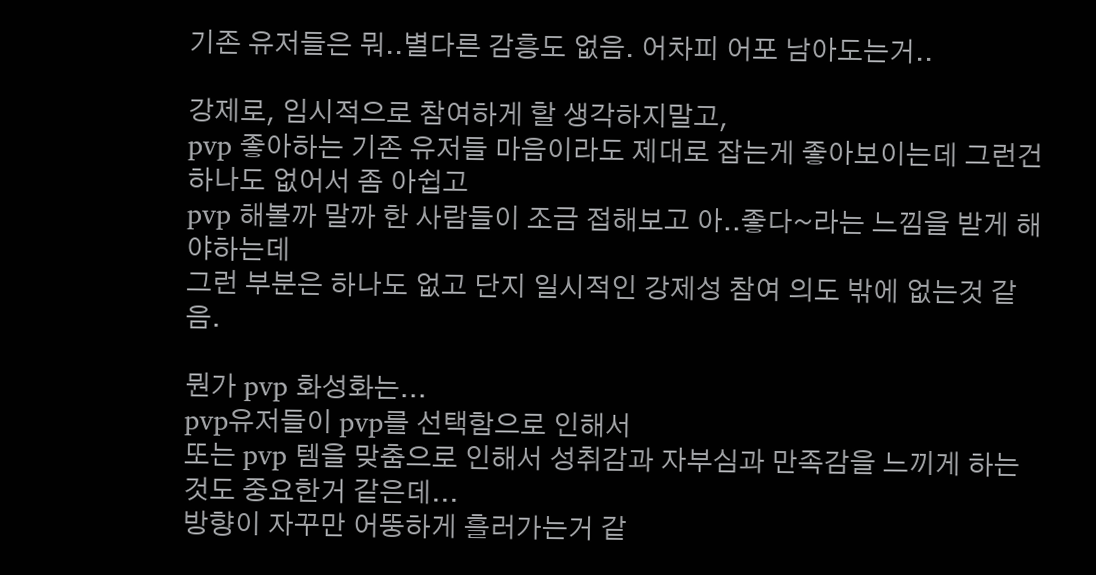기존 유저들은 뭐..별다른 감흥도 없음. 어차피 어포 남아도는거..

강제로, 임시적으로 참여하게 할 생각하지말고,
pvp 좋아하는 기존 유저들 마음이라도 제대로 잡는게 좋아보이는데 그런건 하나도 없어서 좀 아쉽고
pvp 해볼까 말까 한 사람들이 조금 접해보고 아..좋다~라는 느낌을 받게 해야하는데
그런 부분은 하나도 없고 단지 일시적인 강제성 참여 의도 밖에 없는것 같음.

뭔가 pvp 화성화는...
pvp유저들이 pvp를 선택함으로 인해서
또는 pvp 템을 맞춤으로 인해서 성취감과 자부심과 만족감을 느끼게 하는것도 중요한거 같은데...
방향이 자꾸만 어뚱하게 흘러가는거 같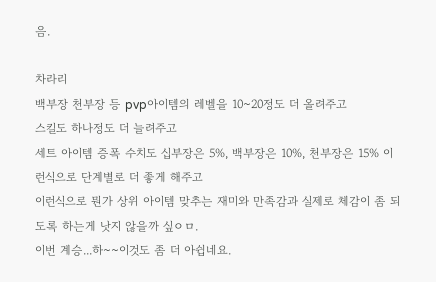음.

차라리
백부장 천부장 등 pvp아이템의 레벨을 10~20정도 더 올려주고
스킬도 하나정도 더 늘려주고
세트 아이템 증폭 수치도 십부장은 5%, 백부장은 10%, 천부장은 15% 이런식으로 단계별로 더 좋게 해주고
이런식으로 뭔가 상위 아이템 맞추는 재미와 만족감과 실제로 체감이 좀 되도록 하는게 낫지 않을까 싶ㅇㅁ.
이번 계승...하~~이것도 좀 더 아쉽네요.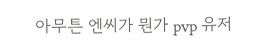아무튼 엔씨가 뭔가 pvp 유저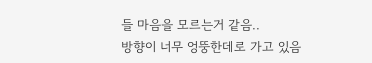들 마음을 모르는거 같음..
방향이 너무 엉뚱한데로 가고 있음